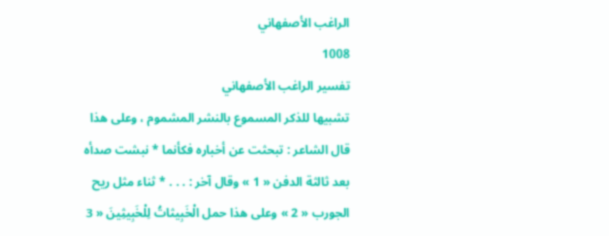الراغب الأصفهاني
1008
تفسير الراغب الأصفهاني
تشبيها للذكر المسموع بالنشر المشموم ، وعلى هذا قال الشاعر : تبحثت عن أخباره فكأنما * نبشت صدأه بعد ثالثة الدفن « 1 » وقال آخر : . . . * ثناء مثل ريح الجورب « 2 » وعلى هذا حمل الْخَبِيثاتُ لِلْخَبِيثِينَ « 3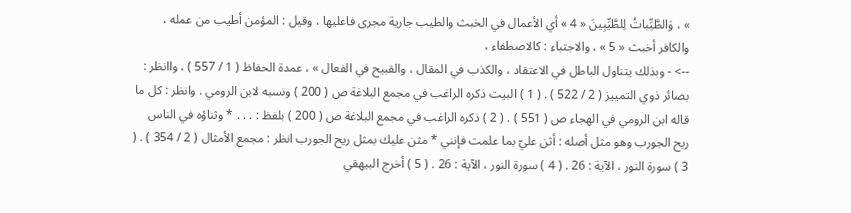» ، وَالطَّيِّباتُ لِلطَّيِّبِينَ « 4 » أي الأعمال في الخبث والطيب جارية مجرى فاعليها ، وقيل : المؤمن أطيب من عمله ، والكافر أخبث « 5 » ، والاجتباء : كالاصطفاء ،
--> - وبذلك يتناول الباطل في الاعتقاد ، والكذب في المقال ، والقبيح في الفعال » ، عمدة الحفاظ ( 1 / 557 ) ، واانظر : بصائر ذوي التمييز ( 2 / 522 ) . ( 1 ) البيت ذكره الراغب في مجمع البلاغة ص ( 200 ) ونسبه لابن الرومي . وانظر : كل ما قاله ابن الرومي في الهجاء ص ( 551 ) . ( 2 ) ذكره الراغب في مجمع البلاغة ص ( 200 ) بلفظ : . . . * وثناؤه في الناس ريح الجورب وهو مثل أصله : أثن عليّ بما علمت فإنني * مثن عليك بمثل ريح الجورب انظر : مجمع الأمثال ( 2 / 354 ) . ( 3 ) سورة النور ، الآية : 26 . ( 4 ) سورة النور ، الآية : 26 . ( 5 ) أخرج البيهقي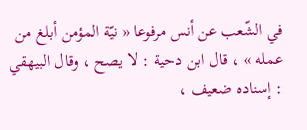في الشّعب عن أنس مرفوعا « نيّة المؤمن أبلغ من عمله » ، قال ابن دحية : لا يصح ، وقال البيهقي : إسناده ضعيف ،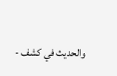والحديث في كشف -